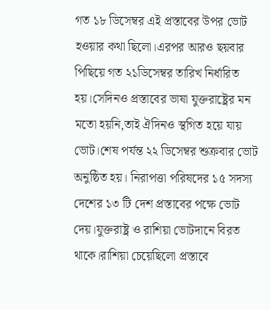গত ১৮ ডিসেম্বর এই প্রস্তাবের উপর ভোট হওয়ার কথা ছিলো।এরপর আরও ছয়বার পিছিয়ে গত ২১ডিসেম্বর তারিখ নির্ধারিত হয়।সেদিনও প্রস্তাবের ভাষা যুক্তরাষ্ট্রের মন মতো হয়নি,তাই ঐদিনও স্থগিত হয়ে যায় ভোট।শেষ পর্যন্ত ২২ ডিসেম্বর শুক্রবার ভোট অনুষ্ঠিত হয়। নিরাপত্তা পরিষদের ১৫ সদস্য দেশের ১৩ টি দেশ প্রস্তাবের পক্ষে ভোট দেয়।যুক্তরাষ্ট্র ও রাশিয়া ভোটদানে বিরত থাকে।রাশিয়া চেয়েছিলো প্রস্তাবে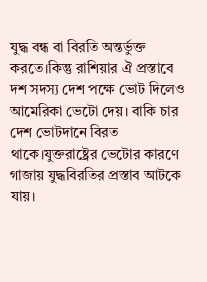যুদ্ধ বন্ধ বা বিরতি অন্তর্ভুক্ত করতে।কিন্তু রাশিয়ার ঐ প্রস্তাবে দশ সদস্য দেশ পক্ষে ভোট দিলেও আমেরিকা ভেটো দেয়। বাকি চার দেশ ভোটদানে বিরত থাকে।যুক্তরাষ্ট্রের ভেটোর কারণে গাজায় যুদ্ধবিরতির প্রস্তাব আটকে যায়।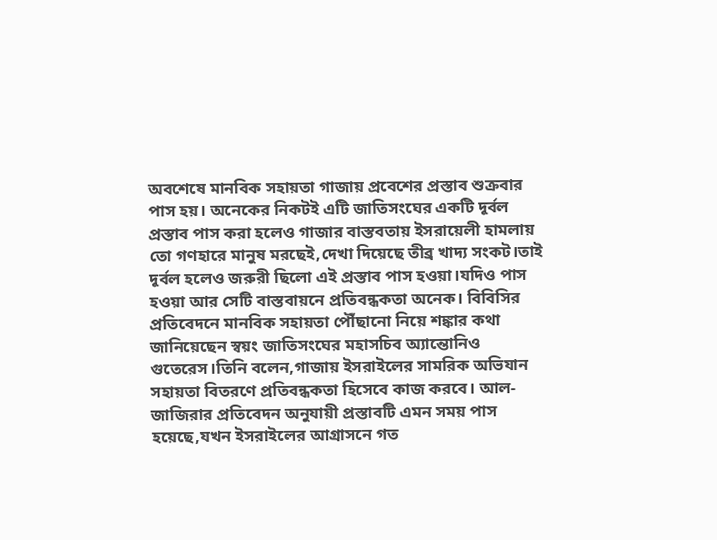অবশেষে মানবিক সহায়তা গাজায় প্রবেশের প্রস্তাব শুক্রবার পাস হয়। অনেকের নিকটই এটি জাতিসংঘের একটি দূর্বল প্রস্তাব পাস করা হলেও গাজার বাস্তবতায় ইসরায়েলী হামলায় তো গণহারে মানুষ মরছেই,দেখা দিয়েছে তীব্র খাদ্য সংকট।তাই দূর্বল হলেও জরুরী ছিলো এই প্রস্তাব পাস হওয়া।যদিও পাস হওয়া আর সেটি বাস্তবায়নে প্রতিবন্ধকতা অনেক। বিবিসির প্রতিবেদনে মানবিক সহায়তা পৌঁছানো নিয়ে শঙ্কার কথা জানিয়েছেন স্বয়ং জাতিসংঘের মহাসচিব অ্যান্তোনিও গুতেরেস।তিনি বলেন,গাজায় ইসরাইলের সামরিক অভিযান সহায়তা বিতরণে প্রতিবন্ধকতা হিসেবে কাজ করবে। আল-জাজিরার প্রতিবেদন অনুযায়ী প্রস্তাবটি এমন সময় পাস হয়েছে,যখন ইসরাইলের আগ্রাসনে গত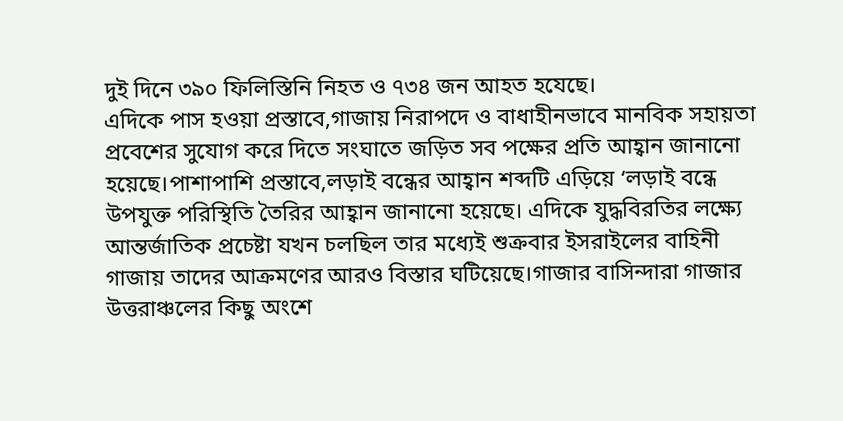দুই দিনে ৩৯০ ফিলিস্তিনি নিহত ও ৭৩৪ জন আহত হযেছে।
এদিকে পাস হওয়া প্রস্তাবে,গাজায় নিরাপদে ও বাধাহীনভাবে মানবিক সহায়তা প্রবেশের সুযোগ করে দিতে সংঘাতে জড়িত সব পক্ষের প্রতি আহ্বান জানানো হয়েছে।পাশাপাশি প্রস্তাবে,লড়াই বন্ধের আহ্বান শব্দটি এড়িয়ে ‘লড়াই বন্ধে উপযুক্ত পরিস্থিতি তৈরির আহ্বান জানানো হয়েছে। এদিকে যুদ্ধবিরতির লক্ষ্যে আন্তর্জাতিক প্রচেষ্টা যখন চলছিল তার মধ্যেই শুক্রবার ইসরাইলের বাহিনী গাজায় তাদের আক্রমণের আরও বিস্তার ঘটিয়েছে।গাজার বাসিন্দারা গাজার উত্তরাঞ্চলের কিছু অংশে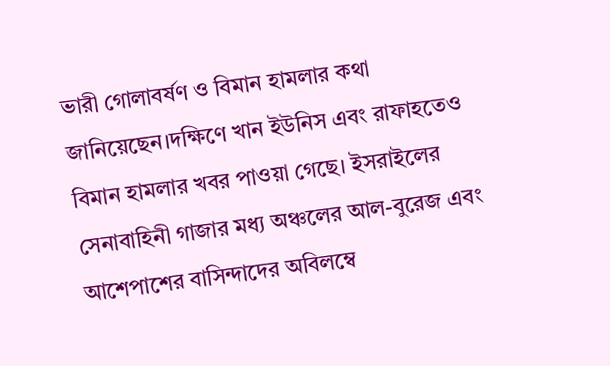ভারী গোলাবর্ষণ ও বিমান হামলার কথা জানিয়েছেন।দক্ষিণে খান ইউনিস এবং রাফাহতেও বিমান হামলার খবর পাওয়া গেছে। ইসরাইলের সেনাবাহিনী গাজার মধ্য অঞ্চলের আল-বুরেজ এবং আশেপাশের বাসিন্দাদের অবিলম্বে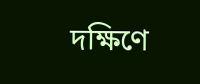দক্ষিণে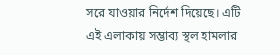সরে যাওয়ার নির্দেশ দিয়েছে। এটি এই এলাকায় সম্ভাব্য স্থল হামলার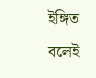ইঙ্গিত বলেই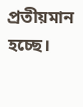প্রতীয়মান হচ্ছে।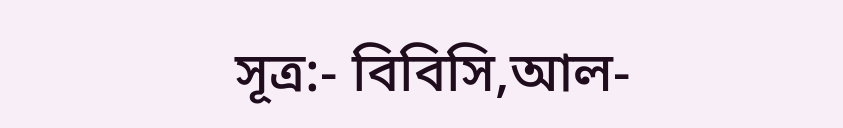সূত্র:- বিবিসি,আল-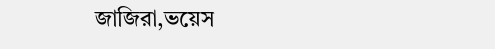জাজিরা,ভয়েস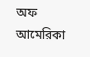অফ আমেরিকা